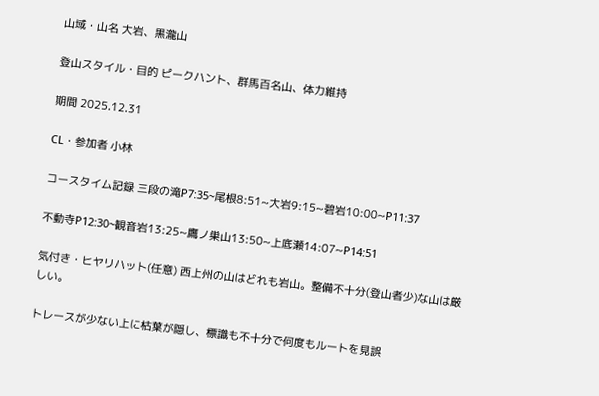山域・山名 大岩、黒瀧山

登山スタイル・目的 ピークハント、群馬百名山、体力維持

期間 2025.12.31

CL・参加者 小林

コースタイム記録 三段の滝P7:35~尾根8:51~大岩9:15~碧岩10:00~P11:37

不動寺P12:30~観音岩13:25~鷹ノ巣山13:50~上底瀬14:07~P14:51

気付き・ヒヤリハット(任意) 西上州の山はどれも岩山。整備不十分(登山者少)な山は厳しい。

トレースが少ない上に枯葉が隠し、標識も不十分で何度もルートを見誤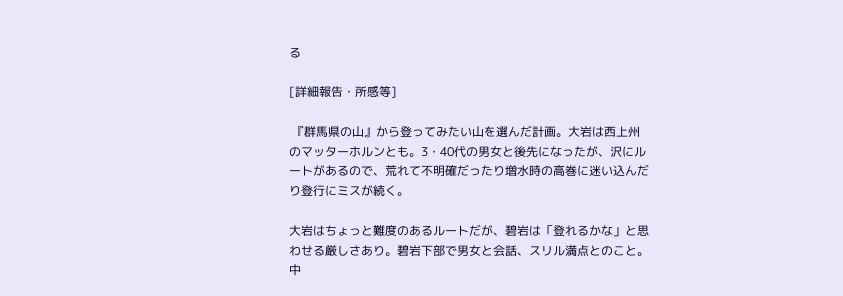る

[詳細報告・所感等]

 『群馬県の山』から登ってみたい山を選んだ計画。大岩は西上州のマッターホルンとも。3・40代の男女と後先になったが、沢にルートがあるので、荒れて不明確だったり増水時の高巻に迷い込んだり登行にミスが続く。

大岩はちょっと難度のあるルートだが、碧岩は「登れるかな」と思わせる厳しさあり。碧岩下部で男女と会話、スリル満点とのこと。中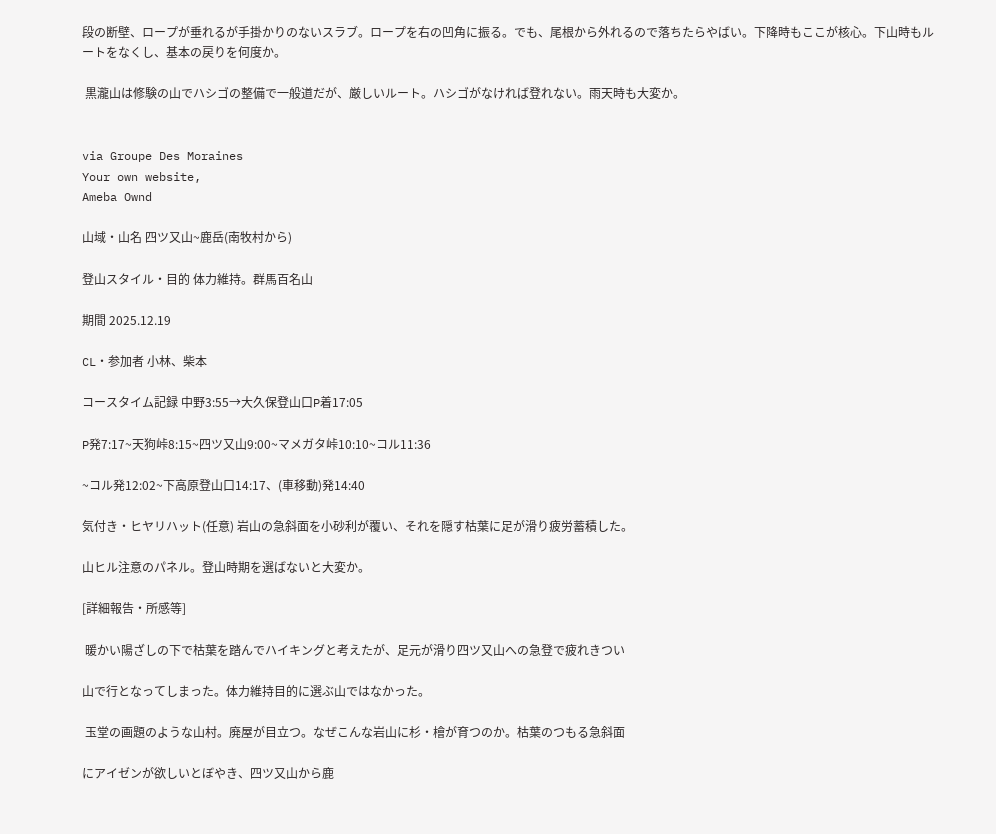段の断壁、ロープが垂れるが手掛かりのないスラブ。ロープを右の凹角に振る。でも、尾根から外れるので落ちたらやばい。下降時もここが核心。下山時もルートをなくし、基本の戻りを何度か。

 黒瀧山は修験の山でハシゴの整備で一般道だが、厳しいルート。ハシゴがなければ登れない。雨天時も大変か。


via Groupe Des Moraines
Your own website,
Ameba Ownd

山域・山名 四ツ又山~鹿岳(南牧村から)

登山スタイル・目的 体力維持。群馬百名山

期間 2025.12.19

CL・参加者 小林、柴本

コースタイム記録 中野3:55→大久保登山口P着17:05

P発7:17~天狗峠8:15~四ツ又山9:00~マメガタ峠10:10~コル11:36

~コル発12:02~下高原登山口14:17、(車移動)発14:40

気付き・ヒヤリハット(任意) 岩山の急斜面を小砂利が覆い、それを隠す枯葉に足が滑り疲労蓄積した。

山ヒル注意のパネル。登山時期を選ばないと大変か。

[詳細報告・所感等]

 暖かい陽ざしの下で枯葉を踏んでハイキングと考えたが、足元が滑り四ツ又山への急登で疲れきつい

山で行となってしまった。体力維持目的に選ぶ山ではなかった。

 玉堂の画題のような山村。廃屋が目立つ。なぜこんな岩山に杉・檜が育つのか。枯葉のつもる急斜面

にアイゼンが欲しいとぼやき、四ツ又山から鹿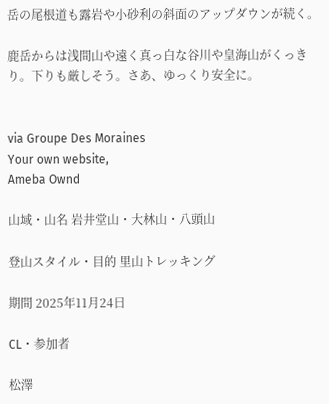岳の尾根道も露岩や小砂利の斜面のアップダウンが続く。

鹿岳からは浅間山や遠く真っ白な谷川や皇海山がくっきり。下りも厳しそう。さあ、ゆっくり安全に。


via Groupe Des Moraines
Your own website,
Ameba Ownd

山域・山名 岩井堂山・大林山・八頭山

登山スタイル・目的 里山トレッキング

期間 2025年11月24日

CL・参加者

松澤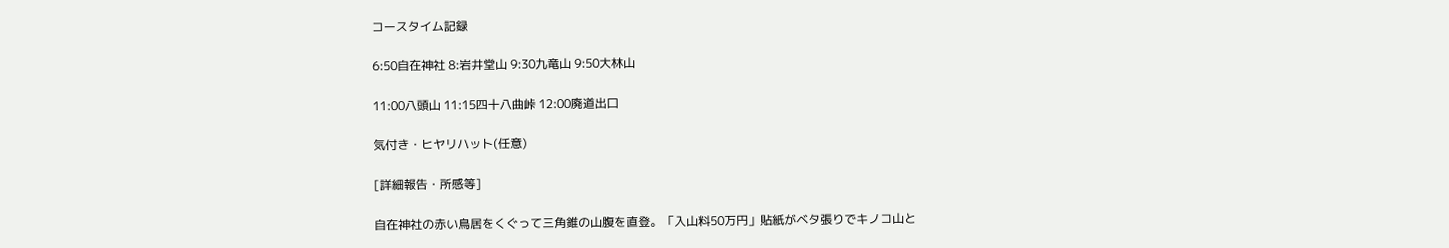コースタイム記録

6:50自在神社 8:岩井堂山 9:30九竜山 9:50大林山

11:00八頭山 11:15四十八曲峠 12:00廃道出口

気付き・ヒヤリハット(任意)

[詳細報告・所感等]

自在神社の赤い鳥居をくぐって三角錐の山腹を直登。「入山料50万円」貼紙がベタ張りでキノコ山と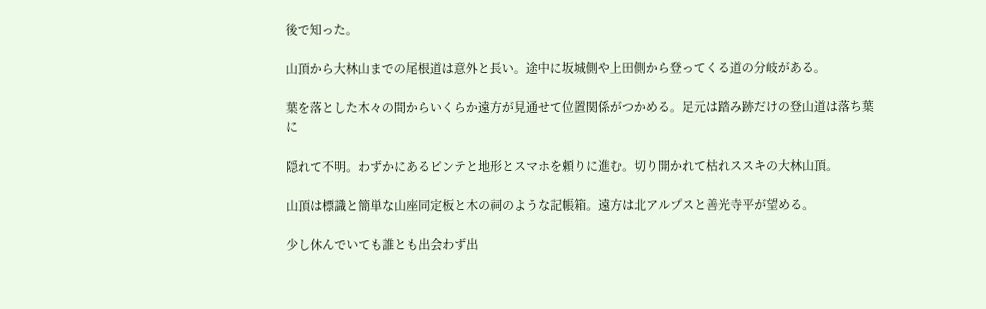後で知った。

山頂から大林山までの尾根道は意外と長い。途中に坂城側や上田側から登ってくる道の分岐がある。

葉を落とした木々の間からいくらか遠方が見通せて位置関係がつかめる。足元は踏み跡だけの登山道は落ち葉に

隠れて不明。わずかにあるピンテと地形とスマホを頼りに進む。切り開かれて枯れススキの大林山頂。

山頂は標識と簡単な山座同定板と木の祠のような記帳箱。遠方は北アルプスと善光寺平が望める。

少し休んでいても誰とも出会わず出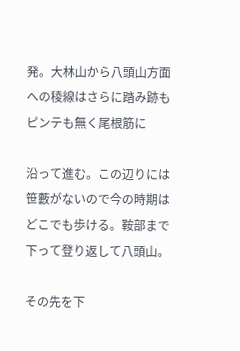発。大林山から八頭山方面への稜線はさらに踏み跡もピンテも無く尾根筋に

沿って進む。この辺りには笹藪がないので今の時期はどこでも歩ける。鞍部まで下って登り返して八頭山。

その先を下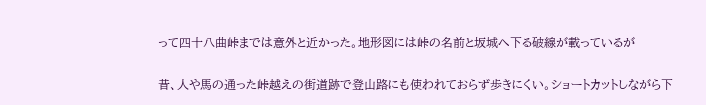って四十八曲峠までは意外と近かった。地形図には峠の名前と坂城へ下る破線が載っているが

昔、人や馬の通った峠越えの街道跡で登山路にも使われておらず歩きにくい。ショートカットしながら下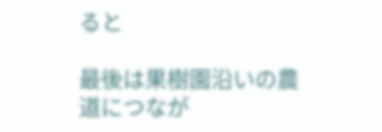ると

最後は果樹園沿いの農道につなが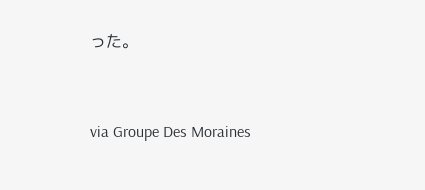った。


via Groupe Des Moraines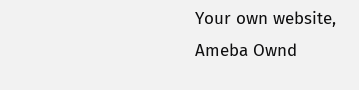Your own website,
Ameba Ownd